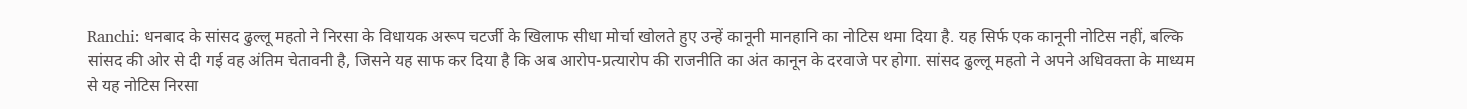Ranchi: धनबाद के सांसद ढुल्लू महतो ने निरसा के विधायक अरूप चटर्जी के खिलाफ सीधा मोर्चा खोलते हुए उन्हें कानूनी मानहानि का नोटिस थमा दिया है. यह सिर्फ एक कानूनी नोटिस नहीं, बल्कि सांसद की ओर से दी गई वह अंतिम चेतावनी है, जिसने यह साफ कर दिया है कि अब आरोप-प्रत्यारोप की राजनीति का अंत कानून के दरवाजे पर होगा. सांसद ढुल्लू महतो ने अपने अधिवक्ता के माध्यम से यह नोटिस निरसा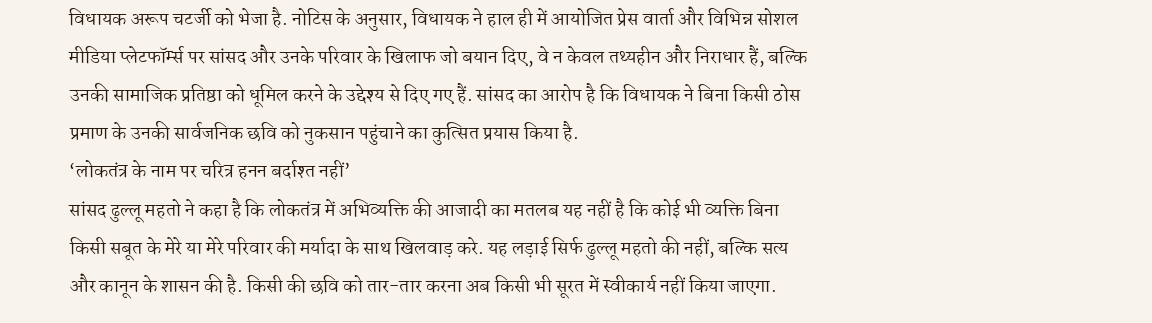विधायक अरूप चटर्जी को भेजा है. नोटिस के अनुसार, विधायक ने हाल ही में आयोजित प्रेस वार्ता और विभिन्न सोशल मीडिया प्लेटफॉर्म्स पर सांसद और उनके परिवार के खिलाफ जो बयान दिए, वे न केवल तथ्यहीन और निराधार हैं, बल्कि उनकी सामाजिक प्रतिष्ठा को धूमिल करने के उद्देश्य से दिए गए हैं. सांसद का आरोप है कि विधायक ने बिना किसी ठोस प्रमाण के उनकी सार्वजनिक छवि को नुकसान पहुंचाने का कुत्सित प्रयास किया है.
‘लोकतंत्र के नाम पर चरित्र हनन बर्दाश्त नहीं’
सांसद ढुल्लू महतो ने कहा है कि लोकतंत्र में अभिव्यक्ति की आजादी का मतलब यह नहीं है कि कोई भी व्यक्ति बिना किसी सबूत के मेरे या मेरे परिवार की मर्यादा के साथ खिलवाड़ करे. यह लड़ाई सिर्फ ढुल्लू महतो की नहीं, बल्कि सत्य और कानून के शासन की है. किसी की छवि को तार-तार करना अब किसी भी सूरत में स्वीकार्य नहीं किया जाएगा.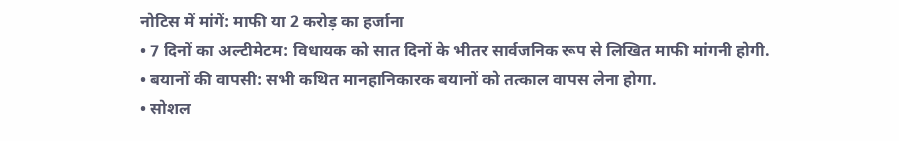नोटिस में मांगें: माफी या 2 करोड़ का हर्जाना
• 7 दिनों का अल्टीमेटम: विधायक को सात दिनों के भीतर सार्वजनिक रूप से लिखित माफी मांगनी होगी.
• बयानों की वापसी: सभी कथित मानहानिकारक बयानों को तत्काल वापस लेना होगा.
• सोशल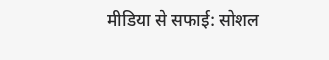मीडिया से सफाई: सोशल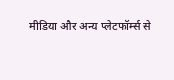मीडिया और अन्य प्लेटफॉर्म्स से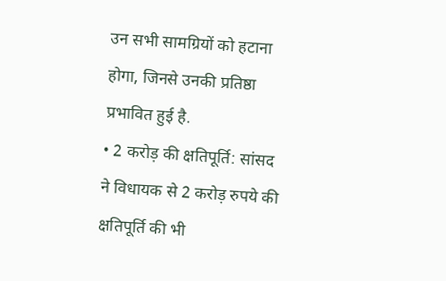उन सभी सामग्रियों को हटाना होगा, जिनसे उनकी प्रतिष्ठा प्रभावित हुई है.
• 2 करोड़ की क्षतिपूर्ति: सांसद ने विधायक से 2 करोड़ रुपये की क्षतिपूर्ति की भी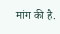मांग की है.